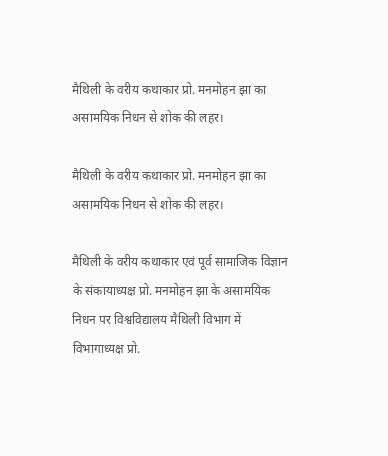मैथिली के वरीय कथाकार प्रो. मनमोहन झा का असामयिक निधन से शोक की लहर।

मैथिली के वरीय कथाकार प्रो. मनमोहन झा का असामयिक निधन से शोक की लहर।

मैथिली के वरीय कथाकार एवं पूर्व सामाजिक विज्ञान के संकायाध्यक्ष प्रो. मनमोहन झा के असामयिक निधन पर विश्वविद्यालय मैथिली विभाग में विभागाध्यक्ष प्रो.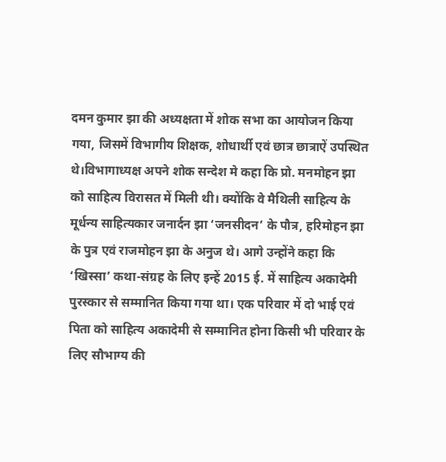दमन कुमार झा की अध्यक्षता में शोक सभा का आयोजन किया गया, जिसमें विभागीय शिक्षक, शोधार्थी एवं छात्र छात्राऐं उपस्थित थे।विभागाध्यक्ष अपने शोक सन्देश मे कहा कि प्रो. मनमोहन झा को साहित्य विरासत में मिली थी। क्योंकि वे मैथिली साहित्य के मूर्धन्य साहित्यकार जनार्दन झा ‘जनसीदन’ के पौत्र, हरिमोहन झा के पुत्र एवं राजमोहन झा के अनुज थे। आगे उन्होंने कहा कि ‘खिस्सा’ कथा-संग्रह के लिए इन्हें 2015 ई. में साहित्य अकादेमी पुरस्कार से सम्मानित किया गया था। एक परिवार में दो भाई एवं पिता को साहित्य अकादेमी से सम्मानित होना किसी भी परिवार के लिए सौभाग्य की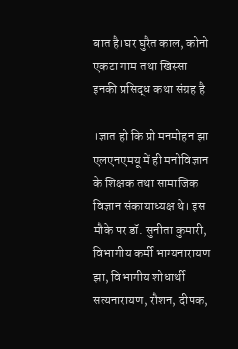बात है।घर घुरैत काल, कोनो एकटा गाम तथा खिस्सा इनकी प्रसिद्ध कथा संग्रह है

।ज्ञात हो कि प्रो मनमोहन झा एलएनएमयू में ही मनोविज्ञान के शिक्षक तथा सामाजिक विज्ञान संकायाध्यक्ष थे। इस मौके पर डॉ. सुनीता कुमारी, विभागीय कर्मी भाग्यनारायण झा, विभागीय शोधार्थी सत्यनारायण, रौशन, दीपक,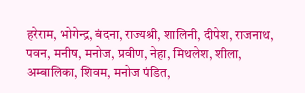हरेराम, भोगेन्द्र, बंदना, राज्यश्री, शालिनी, दीपेश, राजनाथ, पवन, मनीष, मनोज, प्रवीण, नेहा, मिथलेश, शीला, अम्बालिका, शिवम, मनोज पंडित,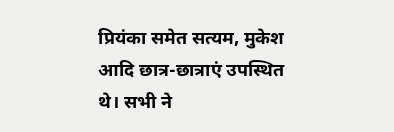प्रियंका समेत सत्यम, मुकेश आदि छात्र-छात्राएं उपस्थित थे। सभी ने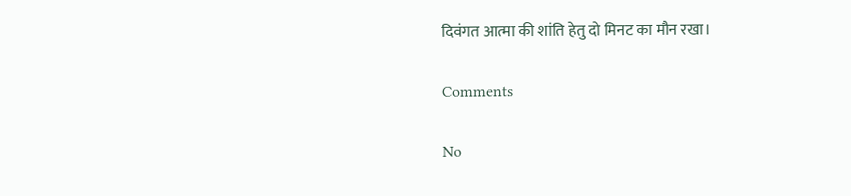दिवंगत आत्मा की शांति हेतु दो मिनट का मौन रखा।

Comments

No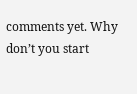comments yet. Why don’t you start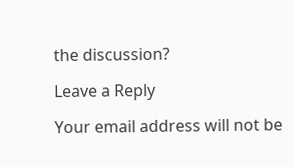the discussion?

Leave a Reply

Your email address will not be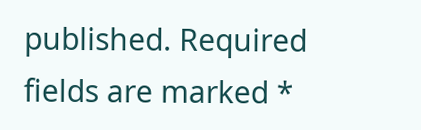published. Required fields are marked *